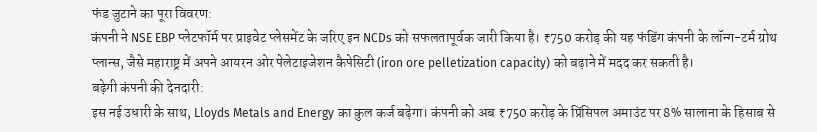फंड जुटाने का पूरा विवरण:
कंपनी ने NSE EBP प्लेटफॉर्म पर प्राइवेट प्लेसमेंट के जरिए इन NCDs को सफलतापूर्वक जारी किया है। ₹750 करोड़ की यह फंडिंग कंपनी के लॉन्ग-टर्म ग्रोथ प्लान्स, जैसे महाराष्ट्र में अपने आयरन ओर पेलेटाइजेशन कैपेसिटी (iron ore pelletization capacity) को बढ़ाने में मदद कर सकती है।
बढ़ेगी कंपनी की देनदारी:
इस नई उधारी के साथ, Lloyds Metals and Energy का कुल कर्ज बढ़ेगा। कंपनी को अब ₹750 करोड़ के प्रिंसिपल अमाउंट पर 8% सालाना के हिसाब से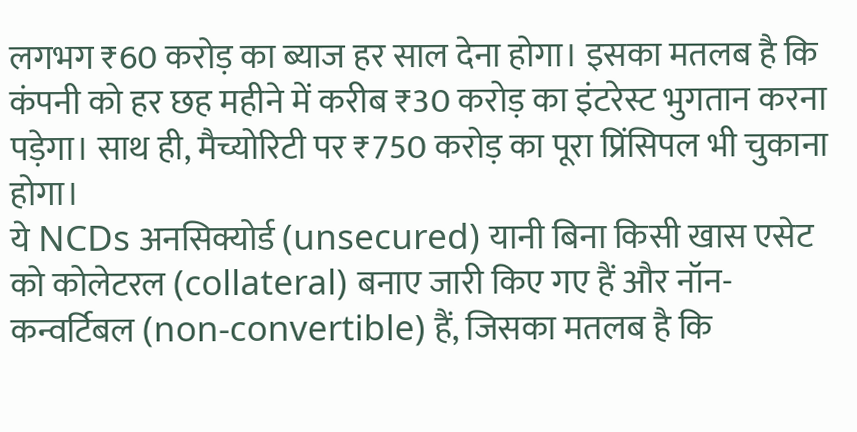लगभग ₹60 करोड़ का ब्याज हर साल देना होगा। इसका मतलब है कि कंपनी को हर छह महीने में करीब ₹30 करोड़ का इंटरेस्ट भुगतान करना पड़ेगा। साथ ही, मैच्योरिटी पर ₹750 करोड़ का पूरा प्रिंसिपल भी चुकाना होगा।
ये NCDs अनसिक्योर्ड (unsecured) यानी बिना किसी खास एसेट को कोलेटरल (collateral) बनाए जारी किए गए हैं और नॉन-कन्वर्टिबल (non-convertible) हैं, जिसका मतलब है कि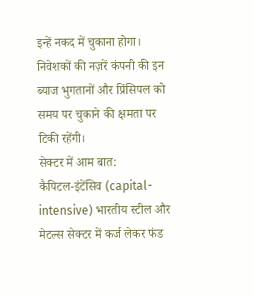इन्हें नकद में चुकाना होगा। निवेशकों की नज़रें कंपनी की इन ब्याज भुगतानों और प्रिंसिपल को समय पर चुकाने की क्षमता पर टिकी रहेंगी।
सेक्टर में आम बात:
कैपिटल-इंटेंसिव (capital-intensive) भारतीय स्टील और मेटल्स सेक्टर में कर्ज लेकर फंड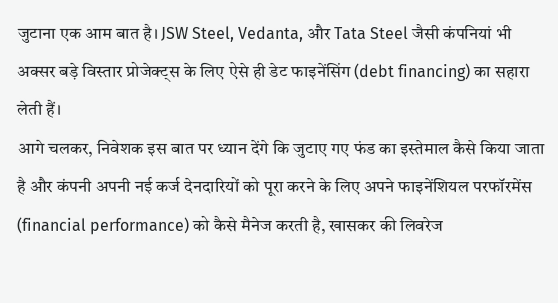जुटाना एक आम बात है। JSW Steel, Vedanta, और Tata Steel जैसी कंपनियां भी अक्सर बड़े विस्तार प्रोजेक्ट्स के लिए ऐसे ही डेट फाइनेंसिंग (debt financing) का सहारा लेती हैं।
आगे चलकर, निवेशक इस बात पर ध्यान देंगे कि जुटाए गए फंड का इस्तेमाल कैसे किया जाता है और कंपनी अपनी नई कर्ज देनदारियों को पूरा करने के लिए अपने फाइनेंशियल परफॉरमेंस (financial performance) को कैसे मैनेज करती है, खासकर की लिवरेज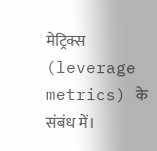मेट्रिक्स (leverage metrics) के संबंध में।